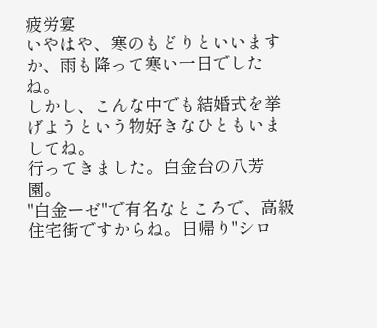疲労宴
いやはや、寒のもどりといいますか、雨も降って寒い一日でしたね。
しかし、こんな中でも結婚式を挙げようという物好きなひともいましてね。
行ってきました。白金台の八芳園。
"白金ーゼ"で有名なところで、高級住宅街ですからね。日帰り"シロ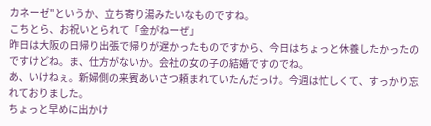カネーゼ"というか、立ち寄り湯みたいなものですね。
こちとら、お祝いとられて「金がねーぜ」
昨日は大阪の日帰り出張で帰りが遅かったものですから、今日はちょっと休養したかったのですけどね。ま、仕方がないか。会社の女の子の結婚ですのでね。
あ、いけねぇ。新婦側の来賓あいさつ頼まれていたんだっけ。今週は忙しくて、すっかり忘れておりました。
ちょっと早めに出かけ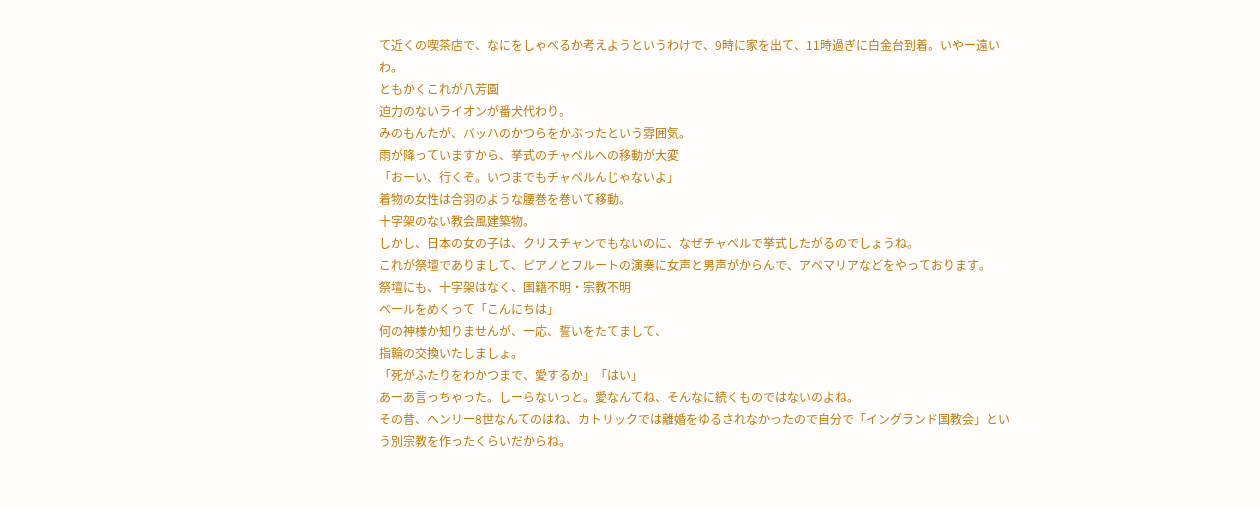て近くの喫茶店で、なにをしゃべるか考えようというわけで、9時に家を出て、11時過ぎに白金台到着。いやー遠いわ。
ともかくこれが八芳園
迫力のないライオンが番犬代わり。
みのもんたが、バッハのかつらをかぶったという雰囲気。
雨が降っていますから、挙式のチャペルへの移動が大変
「おーい、行くぞ。いつまでもチャペルんじゃないよ」
着物の女性は合羽のような腰巻を巻いて移動。
十字架のない教会風建築物。
しかし、日本の女の子は、クリスチャンでもないのに、なぜチャペルで挙式したがるのでしょうね。
これが祭壇でありまして、ピアノとフルートの演奏に女声と男声がからんで、アベマリアなどをやっております。
祭壇にも、十字架はなく、国籍不明・宗教不明
ベールをめくって「こんにちは」
何の神様か知りませんが、一応、誓いをたてまして、
指輪の交換いたしましょ。
「死がふたりをわかつまで、愛するか」「はい」
あーあ言っちゃった。しーらないっと。愛なんてね、そんなに続くものではないのよね。
その昔、ヘンリー8世なんてのはね、カトリックでは離婚をゆるされなかったので自分で「イングランド国教会」という別宗教を作ったくらいだからね。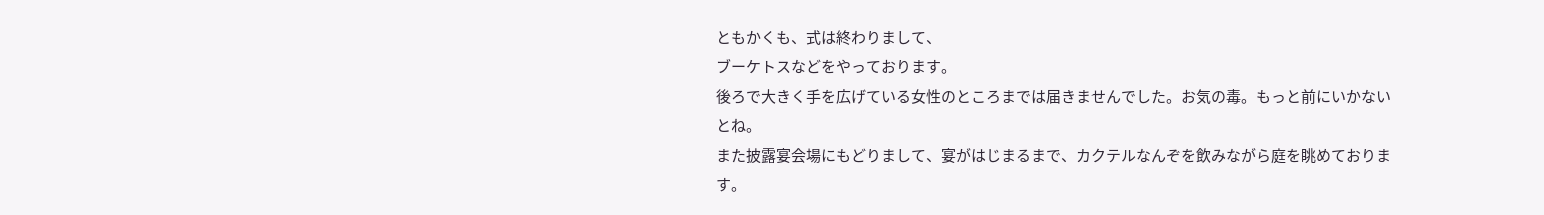ともかくも、式は終わりまして、
ブーケトスなどをやっております。
後ろで大きく手を広げている女性のところまでは届きませんでした。お気の毒。もっと前にいかないとね。
また披露宴会場にもどりまして、宴がはじまるまで、カクテルなんぞを飲みながら庭を眺めております。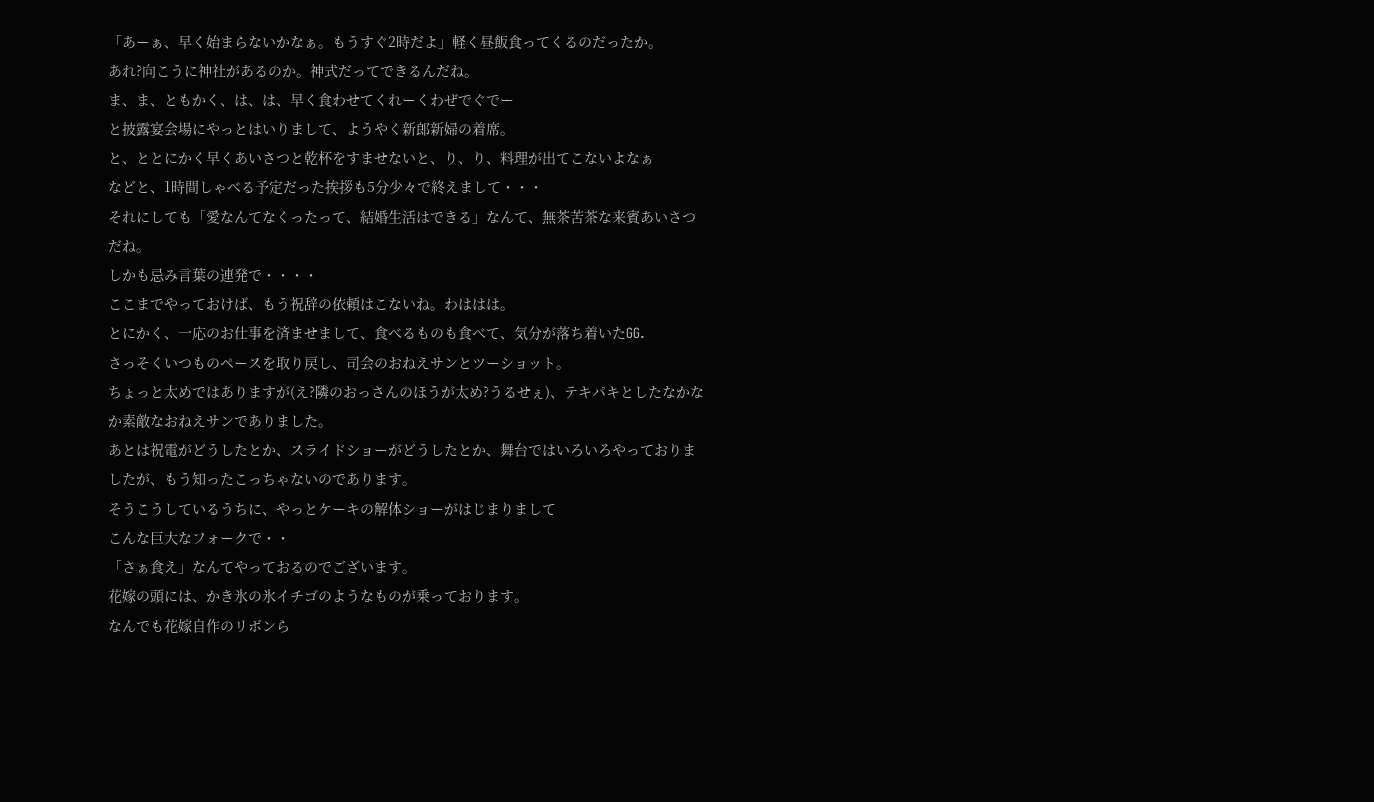「あーぁ、早く始まらないかなぁ。もうすぐ2時だよ」軽く昼飯食ってくるのだったか。
あれ?向こうに神社があるのか。神式だってできるんだね。
ま、ま、ともかく、は、は、早く食わせてくれーくわぜでぐでー
と披露宴会場にやっとはいりまして、ようやく新郎新婦の着席。
と、ととにかく早くあいさつと乾杯をすませないと、り、り、料理が出てこないよなぁ
などと、1時間しゃべる予定だった挨拶も5分少々で終えまして・・・
それにしても「愛なんてなくったって、結婚生活はできる」なんて、無茶苦茶な来賓あいさつだね。
しかも忌み言葉の連発で・・・・
ここまでやっておけば、もう祝辞の依頼はこないね。わははは。
とにかく、一応のお仕事を済ませまして、食べるものも食べて、気分が落ち着いたGG.
さっそくいつものペースを取り戻し、司会のおねえサンとツーショット。
ちょっと太めではありますが(え?隣のおっさんのほうが太め?うるせぇ)、テキパキとしたなかなか素敵なおねえサンでありました。
あとは祝電がどうしたとか、スライドショーがどうしたとか、舞台ではいろいろやっておりましたが、もう知ったこっちゃないのであります。
そうこうしているうちに、やっとケーキの解体ショーがはじまりまして
こんな巨大なフォークで・・
「さぁ食え」なんてやっておるのでございます。
花嫁の頭には、かき氷の氷イチゴのようなものが乗っております。
なんでも花嫁自作のリボンら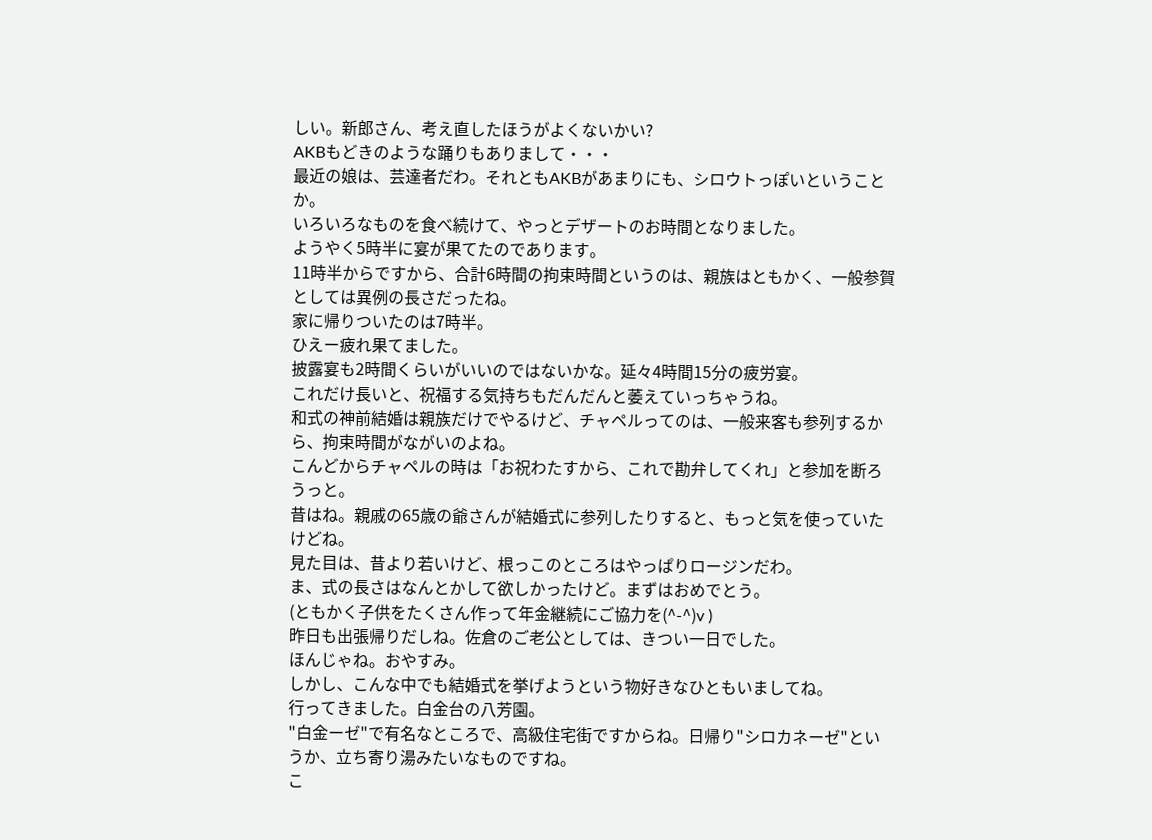しい。新郎さん、考え直したほうがよくないかい?
AKBもどきのような踊りもありまして・・・
最近の娘は、芸達者だわ。それともAKBがあまりにも、シロウトっぽいということか。
いろいろなものを食べ続けて、やっとデザートのお時間となりました。
ようやく5時半に宴が果てたのであります。
11時半からですから、合計6時間の拘束時間というのは、親族はともかく、一般参賀としては異例の長さだったね。
家に帰りついたのは7時半。
ひえー疲れ果てました。
披露宴も2時間くらいがいいのではないかな。延々4時間15分の疲労宴。
これだけ長いと、祝福する気持ちもだんだんと萎えていっちゃうね。
和式の神前結婚は親族だけでやるけど、チャペルってのは、一般来客も参列するから、拘束時間がながいのよね。
こんどからチャペルの時は「お祝わたすから、これで勘弁してくれ」と参加を断ろうっと。
昔はね。親戚の65歳の爺さんが結婚式に参列したりすると、もっと気を使っていたけどね。
見た目は、昔より若いけど、根っこのところはやっぱりロージンだわ。
ま、式の長さはなんとかして欲しかったけど。まずはおめでとう。
(ともかく子供をたくさん作って年金継続にご協力を(^-^)v )
昨日も出張帰りだしね。佐倉のご老公としては、きつい一日でした。
ほんじゃね。おやすみ。
しかし、こんな中でも結婚式を挙げようという物好きなひともいましてね。
行ってきました。白金台の八芳園。
"白金ーゼ"で有名なところで、高級住宅街ですからね。日帰り"シロカネーゼ"というか、立ち寄り湯みたいなものですね。
こ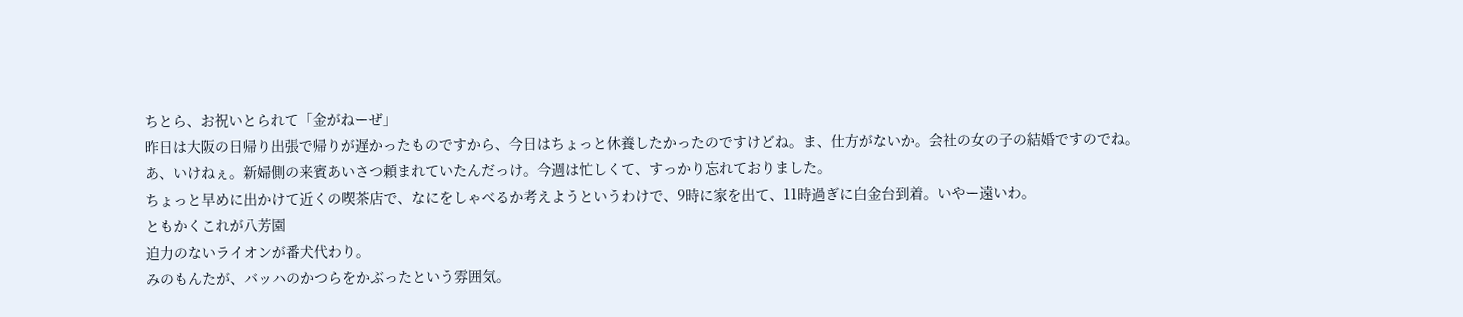ちとら、お祝いとられて「金がねーぜ」
昨日は大阪の日帰り出張で帰りが遅かったものですから、今日はちょっと休養したかったのですけどね。ま、仕方がないか。会社の女の子の結婚ですのでね。
あ、いけねぇ。新婦側の来賓あいさつ頼まれていたんだっけ。今週は忙しくて、すっかり忘れておりました。
ちょっと早めに出かけて近くの喫茶店で、なにをしゃべるか考えようというわけで、9時に家を出て、11時過ぎに白金台到着。いやー遠いわ。
ともかくこれが八芳園
迫力のないライオンが番犬代わり。
みのもんたが、バッハのかつらをかぶったという雰囲気。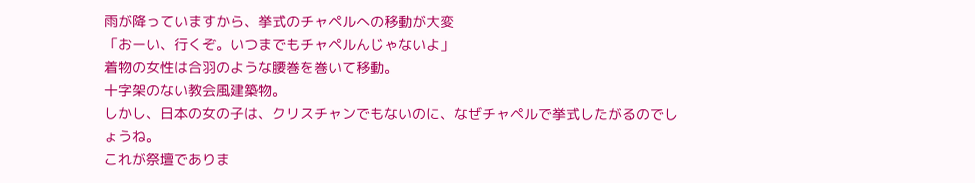雨が降っていますから、挙式のチャペルへの移動が大変
「おーい、行くぞ。いつまでもチャペルんじゃないよ」
着物の女性は合羽のような腰巻を巻いて移動。
十字架のない教会風建築物。
しかし、日本の女の子は、クリスチャンでもないのに、なぜチャペルで挙式したがるのでしょうね。
これが祭壇でありま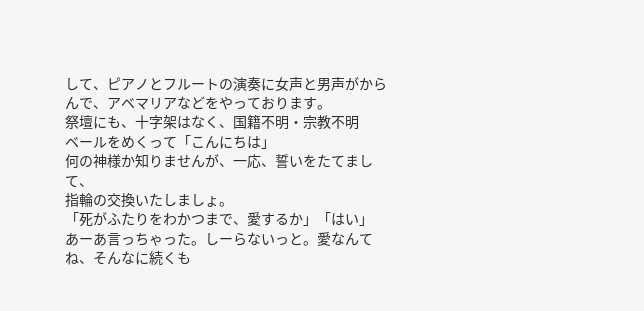して、ピアノとフルートの演奏に女声と男声がからんで、アベマリアなどをやっております。
祭壇にも、十字架はなく、国籍不明・宗教不明
ベールをめくって「こんにちは」
何の神様か知りませんが、一応、誓いをたてまして、
指輪の交換いたしましょ。
「死がふたりをわかつまで、愛するか」「はい」
あーあ言っちゃった。しーらないっと。愛なんてね、そんなに続くも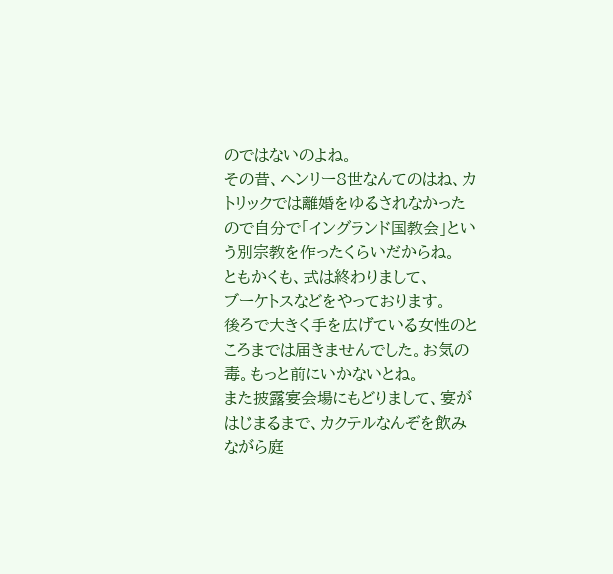のではないのよね。
その昔、ヘンリー8世なんてのはね、カトリックでは離婚をゆるされなかったので自分で「イングランド国教会」という別宗教を作ったくらいだからね。
ともかくも、式は終わりまして、
ブーケトスなどをやっております。
後ろで大きく手を広げている女性のところまでは届きませんでした。お気の毒。もっと前にいかないとね。
また披露宴会場にもどりまして、宴がはじまるまで、カクテルなんぞを飲みながら庭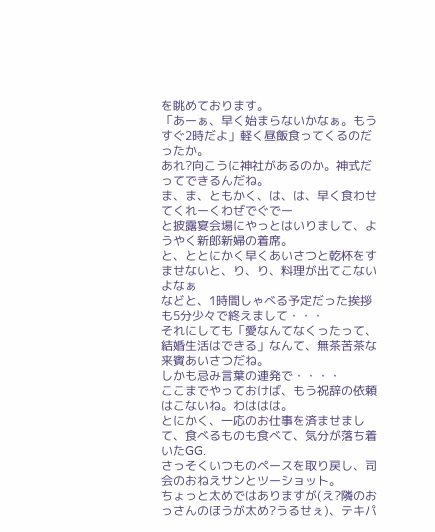を眺めております。
「あーぁ、早く始まらないかなぁ。もうすぐ2時だよ」軽く昼飯食ってくるのだったか。
あれ?向こうに神社があるのか。神式だってできるんだね。
ま、ま、ともかく、は、は、早く食わせてくれーくわぜでぐでー
と披露宴会場にやっとはいりまして、ようやく新郎新婦の着席。
と、ととにかく早くあいさつと乾杯をすませないと、り、り、料理が出てこないよなぁ
などと、1時間しゃべる予定だった挨拶も5分少々で終えまして・・・
それにしても「愛なんてなくったって、結婚生活はできる」なんて、無茶苦茶な来賓あいさつだね。
しかも忌み言葉の連発で・・・・
ここまでやっておけば、もう祝辞の依頼はこないね。わははは。
とにかく、一応のお仕事を済ませまして、食べるものも食べて、気分が落ち着いたGG.
さっそくいつものペースを取り戻し、司会のおねえサンとツーショット。
ちょっと太めではありますが(え?隣のおっさんのほうが太め?うるせぇ)、テキパ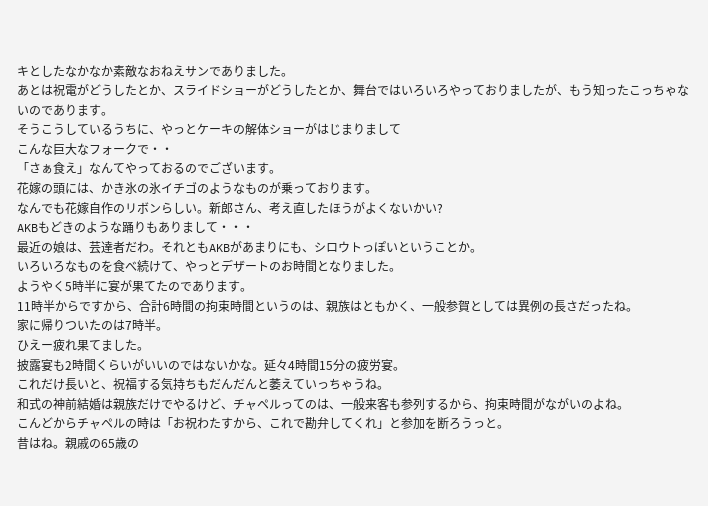キとしたなかなか素敵なおねえサンでありました。
あとは祝電がどうしたとか、スライドショーがどうしたとか、舞台ではいろいろやっておりましたが、もう知ったこっちゃないのであります。
そうこうしているうちに、やっとケーキの解体ショーがはじまりまして
こんな巨大なフォークで・・
「さぁ食え」なんてやっておるのでございます。
花嫁の頭には、かき氷の氷イチゴのようなものが乗っております。
なんでも花嫁自作のリボンらしい。新郎さん、考え直したほうがよくないかい?
AKBもどきのような踊りもありまして・・・
最近の娘は、芸達者だわ。それともAKBがあまりにも、シロウトっぽいということか。
いろいろなものを食べ続けて、やっとデザートのお時間となりました。
ようやく5時半に宴が果てたのであります。
11時半からですから、合計6時間の拘束時間というのは、親族はともかく、一般参賀としては異例の長さだったね。
家に帰りついたのは7時半。
ひえー疲れ果てました。
披露宴も2時間くらいがいいのではないかな。延々4時間15分の疲労宴。
これだけ長いと、祝福する気持ちもだんだんと萎えていっちゃうね。
和式の神前結婚は親族だけでやるけど、チャペルってのは、一般来客も参列するから、拘束時間がながいのよね。
こんどからチャペルの時は「お祝わたすから、これで勘弁してくれ」と参加を断ろうっと。
昔はね。親戚の65歳の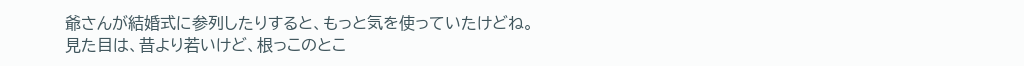爺さんが結婚式に参列したりすると、もっと気を使っていたけどね。
見た目は、昔より若いけど、根っこのとこ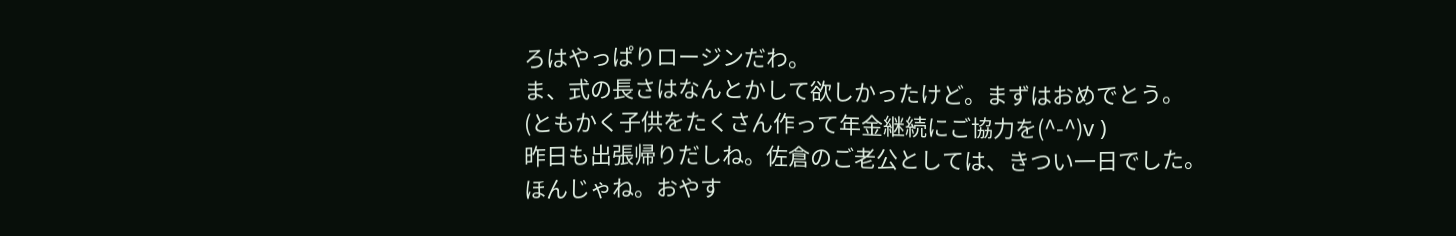ろはやっぱりロージンだわ。
ま、式の長さはなんとかして欲しかったけど。まずはおめでとう。
(ともかく子供をたくさん作って年金継続にご協力を(^-^)v )
昨日も出張帰りだしね。佐倉のご老公としては、きつい一日でした。
ほんじゃね。おやす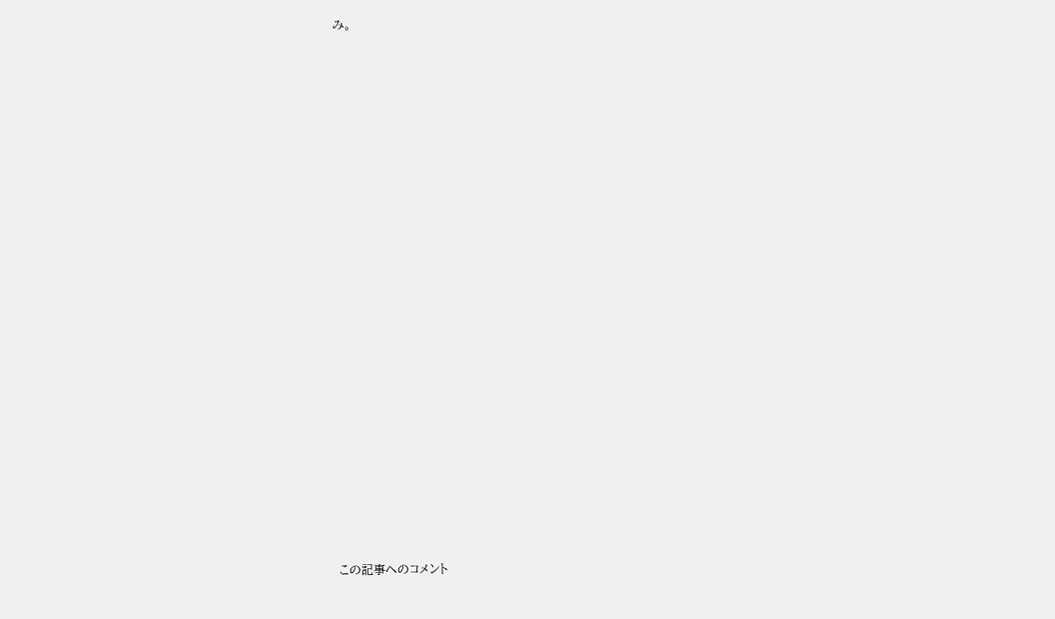み。





















この記事へのコメント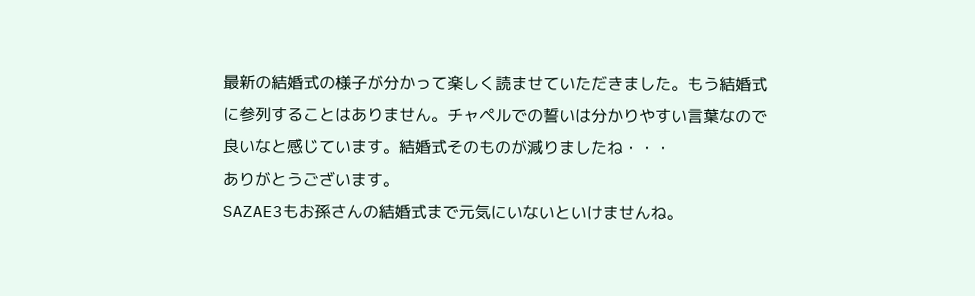最新の結婚式の様子が分かって楽しく読ませていただきました。もう結婚式に参列することはありません。チャペルでの誓いは分かりやすい言葉なので良いなと感じています。結婚式そのものが減りましたね・・・
ありがとうございます。
SAZAE3もお孫さんの結婚式まで元気にいないといけませんね。